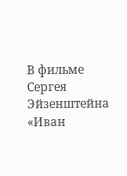В фильме Сергея Эйзенштейна «Иван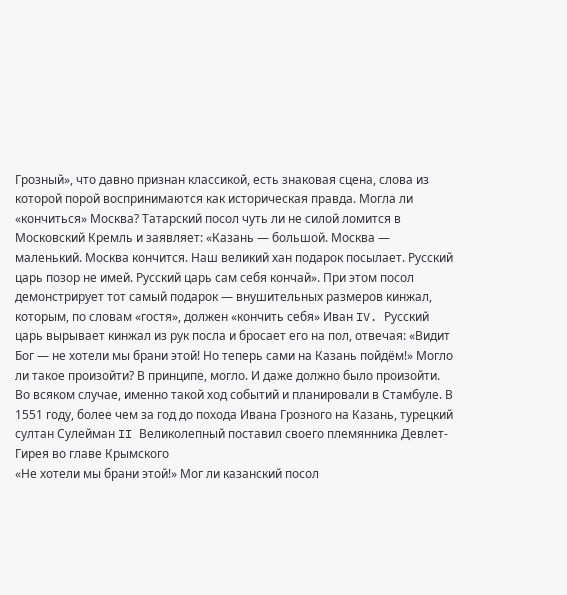Грозный», что давно признан классикой, есть знаковая сцена, слова из которой порой воспринимаются как историческая правда. Могла ли «кончиться» Москва? Татарский посол чуть ли не силой ломится в Московский Кремль и заявляет: «Казань — большой. Москва — маленький. Москва кончится. Наш великий хан подарок посылает. Русский царь позор не имей. Русский царь сам себя кончай». При этом посол демонстрирует тот самый подарок — внушительных размеров кинжал, которым, по словам «гостя», должен «кончить себя» Иван IV. Русский царь вырывает кинжал из рук посла и бросает его на пол, отвечая: «Видит Бог — не хотели мы брани этой! Но теперь сами на Казань пойдём!» Могло ли такое произойти? В принципе, могло. И даже должно было произойти. Во всяком случае, именно такой ход событий и планировали в Стамбуле. В 1551 году, более чем за год до похода Ивана Грозного на Казань, турецкий султан Сулейман II Великолепный поставил своего племянника Девлет-Гирея во главе Крымского
«Не хотели мы брани этой!» Мог ли казанский посол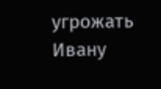угрожать Ивану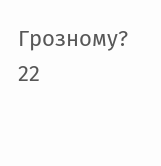Грозному?
22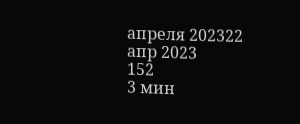апреля 202322 апр 2023
152
3 мин